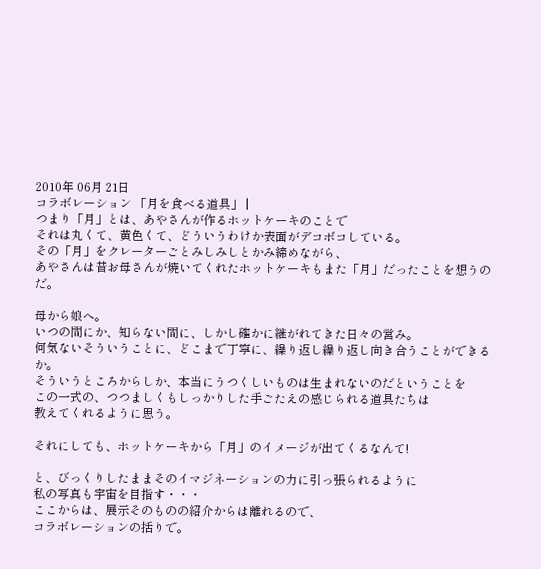2010年 06月 21日
コラボレーション 「月を食べる道具」 |
つまり「月」とは、あやさんが作るホットケーキのことで
それは丸くて、黄色くて、どういうわけか表面がデコボコしている。
その「月」をクレーターごとみしみしとかみ締めながら、
あやさんは昔お母さんが焼いてくれたホットケーキもまた「月」だったことを想うのだ。

母から娘へ。
いつの間にか、知らない間に、しかし確かに継がれてきた日々の営み。
何気ないそういうことに、どこまで丁寧に、繰り返し繰り返し向き合うことができるか。
そういうところからしか、本当にうつくしいものは生まれないのだということを
この一式の、つつましくもしっかりした手ごたえの感じられる道具たちは
教えてくれるように思う。

それにしても、ホットケーキから「月」のイメージが出てくるなんて!

と、びっくりしたままそのイマジネーションの力に引っ張られるように
私の写真も宇宙を目指す・・・
ここからは、展示そのものの紹介からは離れるので、
コラボレーションの括りで。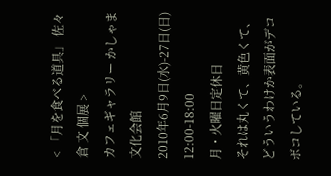< 「月を食べる道具」 佐々倉 文 個展 >
カフェギャラリー かしゃま文化会館
2010年6月9日(水)-27日(日)
12:00-18:00
月・火曜日定休日
それは丸くて、黄色くて、どういうわけか表面がデコボコしている。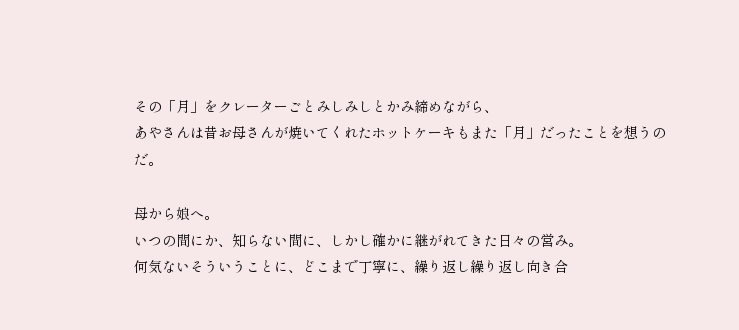その「月」をクレーターごとみしみしとかみ締めながら、
あやさんは昔お母さんが焼いてくれたホットケーキもまた「月」だったことを想うのだ。

母から娘へ。
いつの間にか、知らない間に、しかし確かに継がれてきた日々の営み。
何気ないそういうことに、どこまで丁寧に、繰り返し繰り返し向き合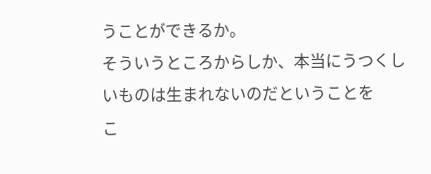うことができるか。
そういうところからしか、本当にうつくしいものは生まれないのだということを
こ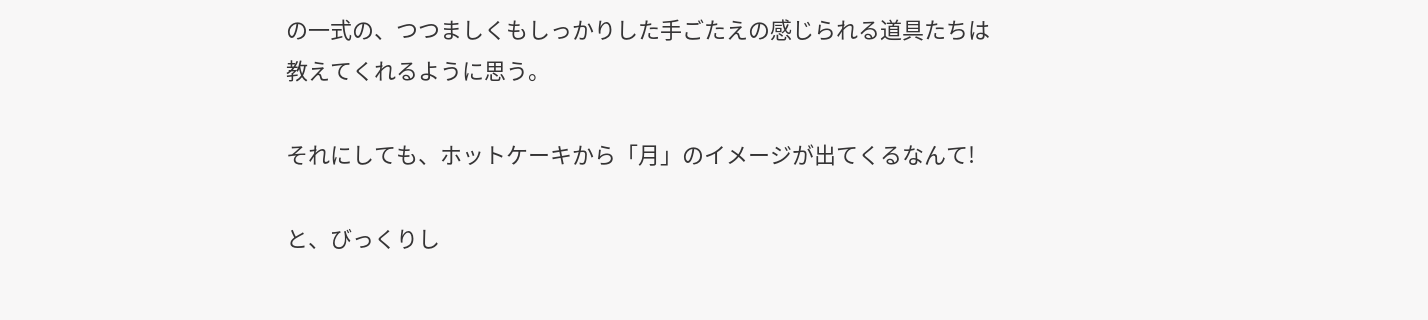の一式の、つつましくもしっかりした手ごたえの感じられる道具たちは
教えてくれるように思う。

それにしても、ホットケーキから「月」のイメージが出てくるなんて!

と、びっくりし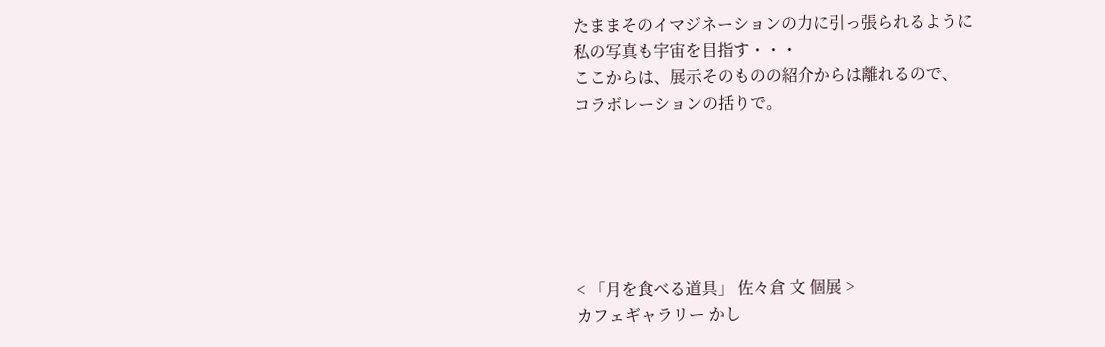たままそのイマジネーションの力に引っ張られるように
私の写真も宇宙を目指す・・・
ここからは、展示そのものの紹介からは離れるので、
コラボレーションの括りで。






< 「月を食べる道具」 佐々倉 文 個展 >
カフェギャラリー かし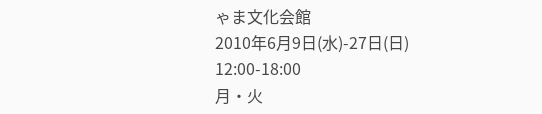ゃま文化会館
2010年6月9日(水)-27日(日)
12:00-18:00
月・火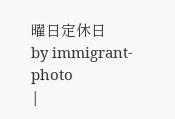曜日定休日
by immigrant-photo
|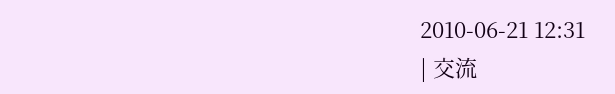2010-06-21 12:31
| 交流